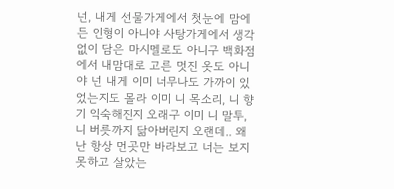넌, 내게 선물가게에서 첫눈에 맘에든 인형이 아니야 사탕가게에서 생각없이 담은 마시멜로도 아니구 백화점에서 내맘대로 고른 멋진 옷도 아니야 넌 내게 이미 너무나도 가까이 있었는지도 몰라 이미 니 목소리, 니 향기 익숙해진지 오래구 이미 니 말투, 니 버릇까지 닮아버린지 오랜데.. 왜 난 항상 먼곳만 바라보고 너는 보지 못하고 살았는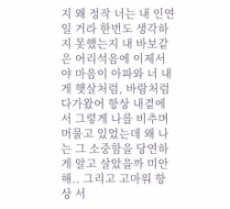지 왜 정작 너는 내 인연일 거라 한번도 생각하지 못했는지 내 바보같은 어리석음에 이제서야 마음이 아파와 너 내게 햇살처럼, 바람처럼 다가왔어 항상 내곁에서 그렇게 나를 비추며 머물고 있었는데 왜 나는 그 소중함을 당연하게 알고 살았을까 미안해.. 그리고 고마워 항상 서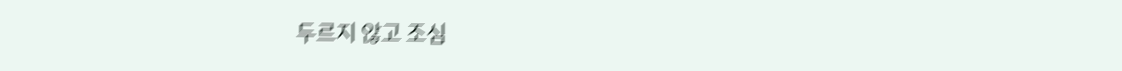두르지 않고 조심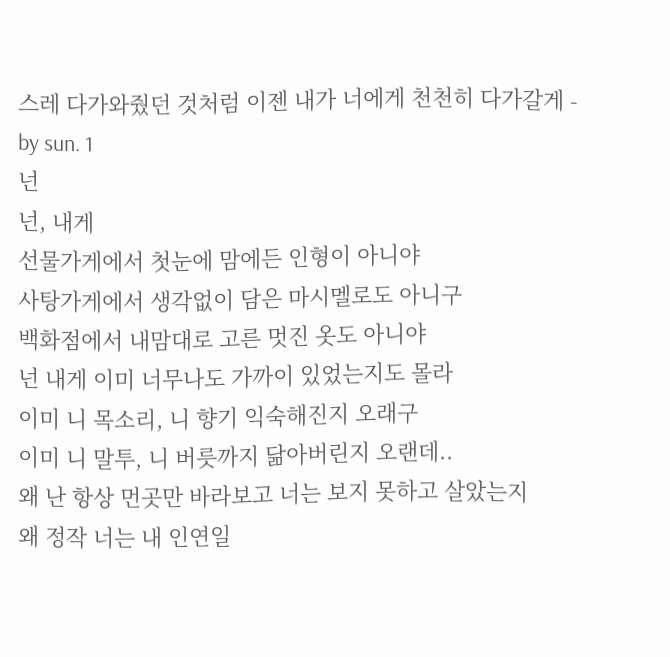스레 다가와줬던 것처럼 이젠 내가 너에게 천천히 다가갈게 - by sun. 1
넌
넌, 내게
선물가게에서 첫눈에 맘에든 인형이 아니야
사탕가게에서 생각없이 담은 마시멜로도 아니구
백화점에서 내맘대로 고른 멋진 옷도 아니야
넌 내게 이미 너무나도 가까이 있었는지도 몰라
이미 니 목소리, 니 향기 익숙해진지 오래구
이미 니 말투, 니 버릇까지 닮아버린지 오랜데..
왜 난 항상 먼곳만 바라보고 너는 보지 못하고 살았는지
왜 정작 너는 내 인연일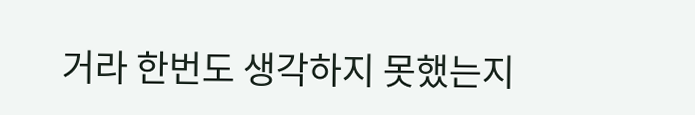거라 한번도 생각하지 못했는지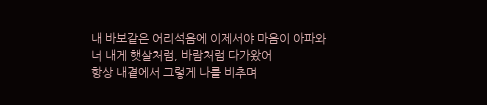내 바보같은 어리석음에 이제서야 마음이 아파와
너 내게 햇살처럼, 바람처럼 다가왔어
항상 내곁에서 그렇게 나를 비추며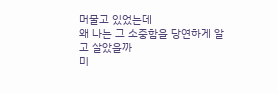머물고 있었는데
왜 나는 그 소중함을 당연하게 알고 살았을까
미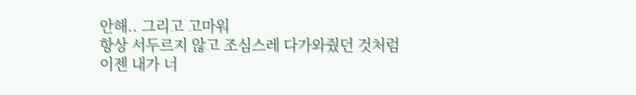안해.. 그리고 고마워
항상 서두르지 않고 조심스레 다가와줬던 것처럼
이젠 내가 너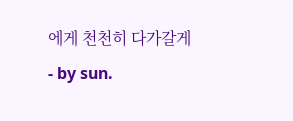에게 천천히 다가갈게
- by sun.